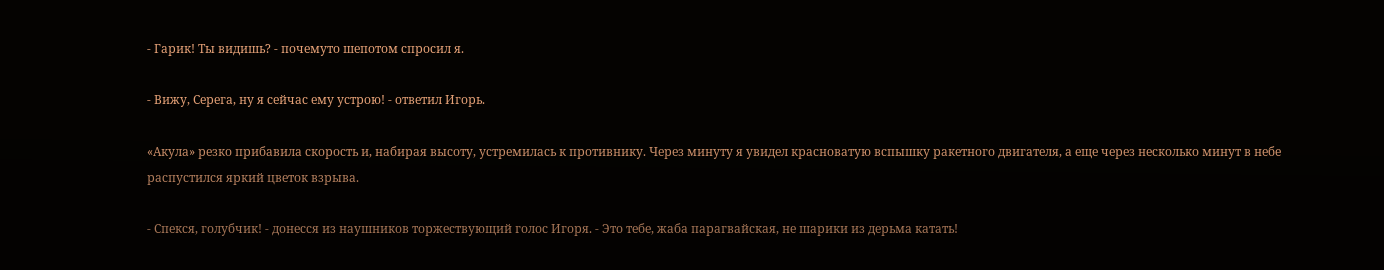‑ Гарик! Ты видишь? ‑ почемуто шепотом спросил я.

‑ Вижу, Серега, ну я сейчас ему устрою! ‑ ответил Игорь.

«Акула» резко прибавила скорость и, набирая высоту, устремилась к противнику. Через минуту я увидел красноватую вспышку ракетного двигателя, а еще через несколько минут в небе распустился яркий цветок взрыва.

‑ Спекся, голубчик! ‑ донесся из наушников торжествующий голос Игоря. ‑ Это тебе, жаба парагвайская, не шарики из дерьма катать!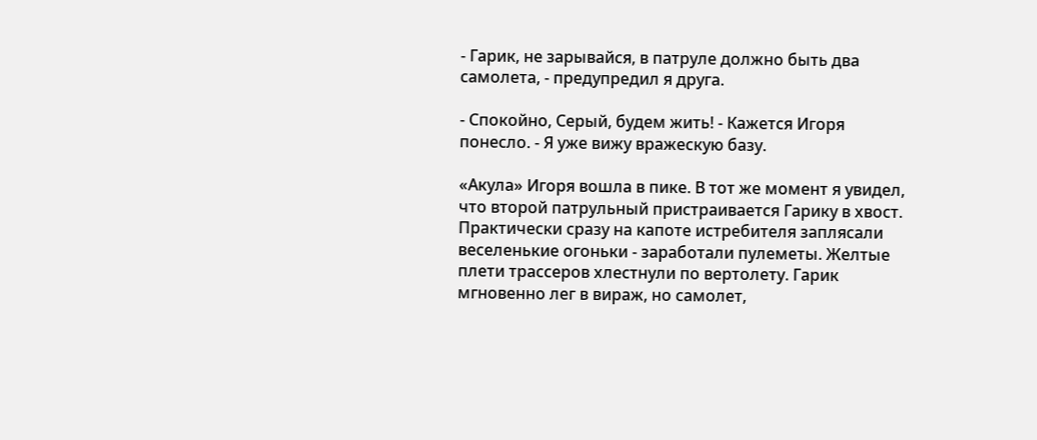‑ Гарик, не зарывайся, в патруле должно быть два самолета, ‑ предупредил я друга.

‑ Спокойно, Серый, будем жить! ‑ Кажется Игоря понесло. ‑ Я уже вижу вражескую базу.

«Акула» Игоря вошла в пике. В тот же момент я увидел, что второй патрульный пристраивается Гарику в хвост. Практически сразу на капоте истребителя заплясали веселенькие огоньки ‑ заработали пулеметы. Желтые плети трассеров хлестнули по вертолету. Гарик мгновенно лег в вираж, но самолет,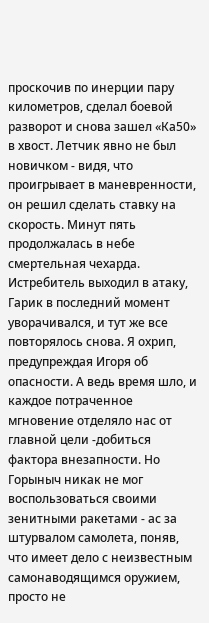проскочив по инерции пару километров, сделал боевой разворот и снова зашел «Ка50» в хвост. Летчик явно не был новичком ‑ видя, что проигрывает в маневренности, он решил сделать ставку на скорость. Минут пять продолжалась в небе смертельная чехарда. Истребитель выходил в атаку, Гарик в последний момент уворачивался, и тут же все повторялось снова. Я охрип, предупреждая Игоря об опасности. А ведь время шло, и каждое потраченное мгновение отделяло нас от главной цели ‑добиться фактора внезапности. Но Горыныч никак не мог воспользоваться своими зенитными ракетами ‑ ас за штурвалом самолета, поняв, что имеет дело с неизвестным самонаводящимся оружием, просто не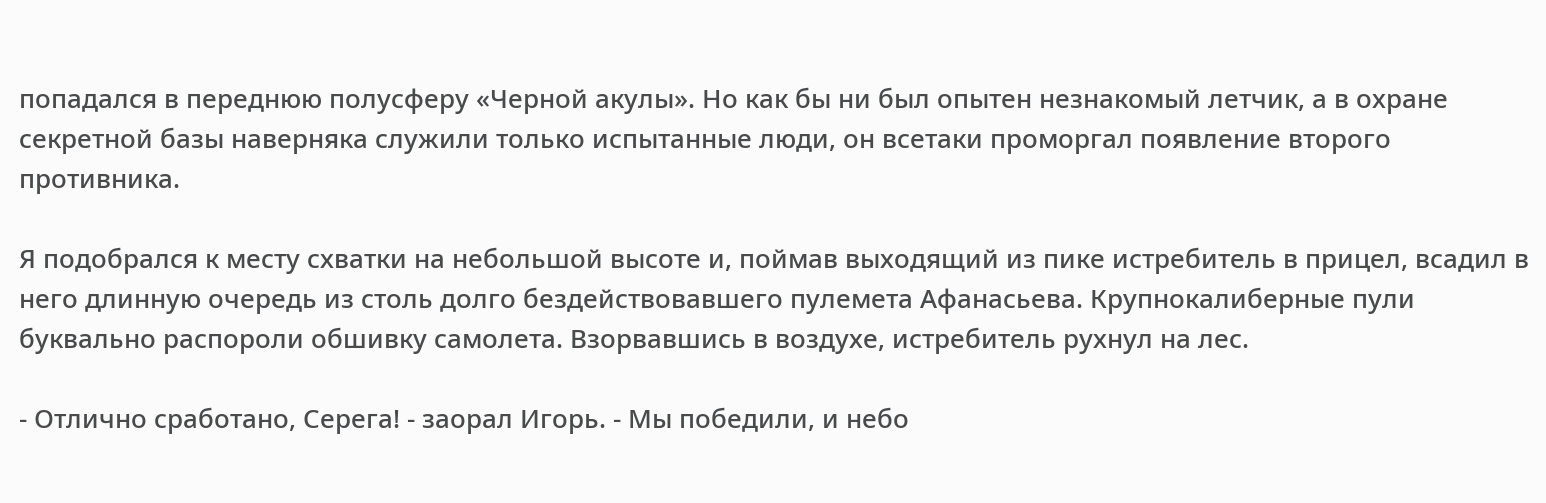попадался в переднюю полусферу «Черной акулы». Но как бы ни был опытен незнакомый летчик, а в охране секретной базы наверняка служили только испытанные люди, он всетаки проморгал появление второго противника.

Я подобрался к месту схватки на небольшой высоте и, поймав выходящий из пике истребитель в прицел, всадил в него длинную очередь из столь долго бездействовавшего пулемета Афанасьева. Крупнокалиберные пули буквально распороли обшивку самолета. Взорвавшись в воздухе, истребитель рухнул на лес.

‑ Отлично сработано, Серега! ‑ заорал Игорь. ‑ Мы победили, и небо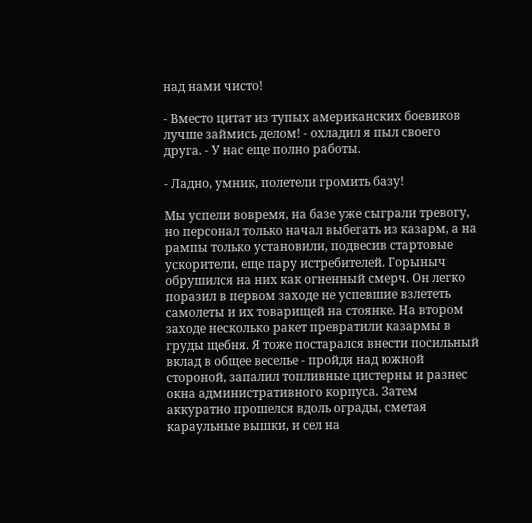над нами чисто!

‑ Вместо цитат из тупых американских боевиков лучше займись делом! ‑ охладил я пыл своего друга. ‑ У нас еще полно работы.

‑ Ладно, умник, полетели громить базу!

Мы успели вовремя, на базе уже сыграли тревогу, но персонал только начал выбегать из казарм, а на рампы только установили, подвесив стартовые ускорители, еще пару истребителей. Горыныч обрушился на них как огненный смерч. Он легко поразил в первом заходе не успевшие взлететь самолеты и их товарищей на стоянке. На втором заходе несколько ракет превратили казармы в груды щебня. Я тоже постарался внести посильный вклад в общее веселье ‑ пройдя над южной стороной, запалил топливные цистерны и разнес окна административного корпуса. Затем аккуратно прошелся вдоль ограды, сметая караульные вышки, и сел на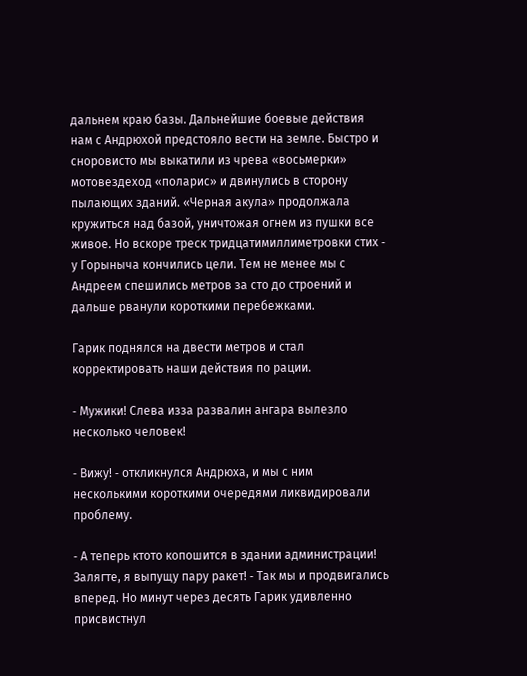дальнем краю базы. Дальнейшие боевые действия нам с Андрюхой предстояло вести на земле. Быстро и сноровисто мы выкатили из чрева «восьмерки» мотовездеход «поларис» и двинулись в сторону пылающих зданий. «Черная акула» продолжала кружиться над базой, уничтожая огнем из пушки все живое. Но вскоре треск тридцатимиллиметровки стих ‑ у Горыныча кончились цели. Тем не менее мы с Андреем спешились метров за сто до строений и дальше рванули короткими перебежками.

Гарик поднялся на двести метров и стал корректировать наши действия по рации.

‑ Мужики! Слева изза развалин ангара вылезло несколько человек!

‑ Вижу! ‑ откликнулся Андрюха, и мы с ним несколькими короткими очередями ликвидировали проблему.

‑ А теперь ктото копошится в здании администрации! Залягте, я выпущу пару ракет! ‑ Так мы и продвигались вперед. Но минут через десять Гарик удивленно присвистнул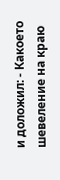и доложил: ‑ Какоето шевеление на краю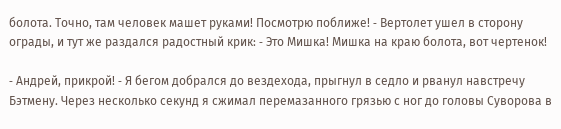болота. Точно, там человек машет руками! Посмотрю поближе! ‑ Вертолет ушел в сторону ограды, и тут же раздался радостный крик: ‑ Это Мишка! Мишка на краю болота, вот чертенок!

‑ Андрей, прикрой! ‑ Я бегом добрался до вездехода, прыгнул в седло и рванул навстречу Бэтмену. Через несколько секунд я сжимал перемазанного грязью с ног до головы Суворова в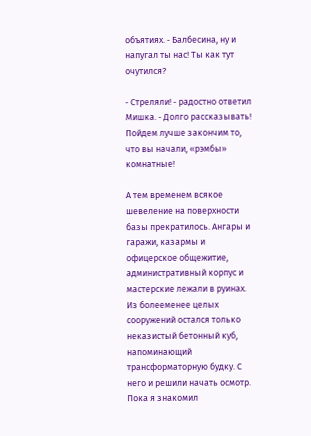объятиях. ‑ Балбесина, ну и напугал ты нас! Ты как тут очутился?

‑ Стреляли! ‑ радостно ответил Мишка. ‑ Долго рассказывать! Пойдем лучше закончим то, что вы начали, «рэмбы» комнатные!

А тем временем всякое шевеление на поверхности базы прекратилось. Ангары и гаражи, казармы и офицерское общежитие, административный корпус и мастерские лежали в руинах. Из болееменее целых сооружений остался только неказистый бетонный куб, напоминающий трансформаторную будку. С него и решили начать осмотр. Пока я знакомил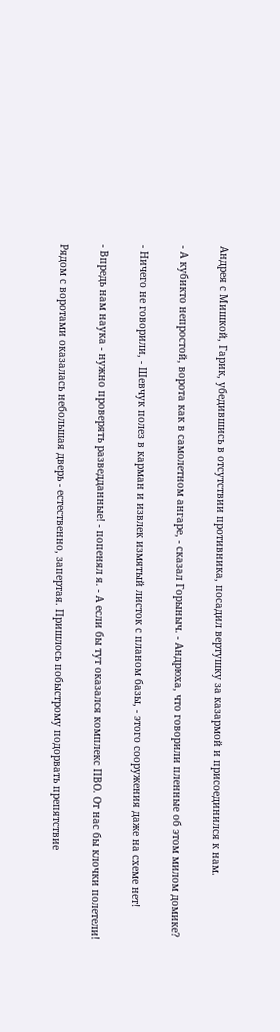Андрея с Мишкой, Гарик, убедившись в отсутствии противника, посадил вертушку за казармой и присоединился к нам.

‑ А кубикто непростой, ворота как в самолетном ангаре, ‑ сказал Горыныч. ‑ Андрюха, что говорили пленные об этом милом домике?

‑ Ничего не говорили, ‑ Шевчук полез в карман и извлек измятый листок с планом базы, ‑ этого сооружения даже на схеме нет!

‑ Впредь нам наука ‑ нужно проверять разведданные! ‑ попенял я. ‑ А если бы тут оказался комплекс ПВО. От нас бы клочки полетели!

Рядом с воротами оказалась небольшая дверь ‑ естественно, запертая. Пришлось побыстрому подорвать препятствие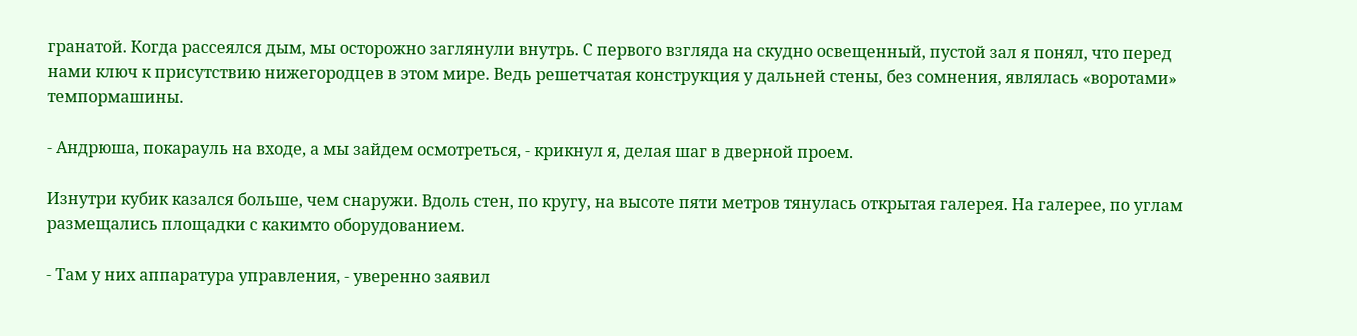гранатой. Когда рассеялся дым, мы осторожно заглянули внутрь. С первого взгляда на скудно освещенный, пустой зал я понял, что перед нами ключ к присутствию нижегородцев в этом мире. Ведь решетчатая конструкция у дальней стены, без сомнения, являлась «воротами» темпормашины.

‑ Андрюша, покарауль на входе, а мы зайдем осмотреться, ‑ крикнул я, делая шаг в дверной проем.

Изнутри кубик казался больше, чем снаружи. Вдоль стен, по кругу, на высоте пяти метров тянулась открытая галерея. На галерее, по углам размещались площадки с какимто оборудованием.

‑ Там у них аппаратура управления, ‑ уверенно заявил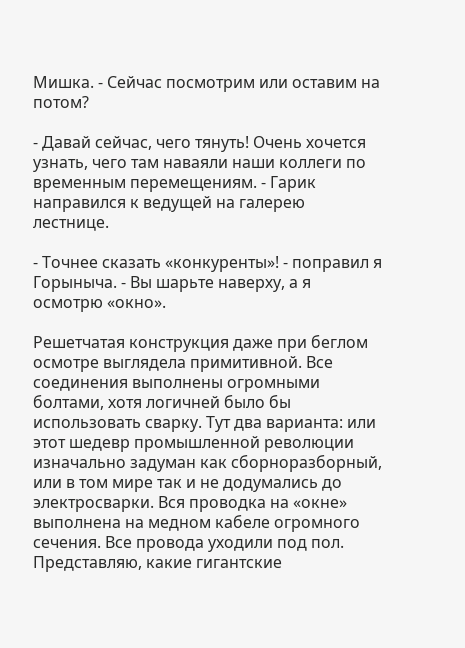Мишка. ‑ Сейчас посмотрим или оставим на потом?

‑ Давай сейчас, чего тянуть! Очень хочется узнать, чего там наваяли наши коллеги по временным перемещениям. ‑ Гарик направился к ведущей на галерею лестнице.

‑ Точнее сказать «конкуренты»! ‑ поправил я Горыныча. ‑ Вы шарьте наверху, а я осмотрю «окно».

Решетчатая конструкция даже при беглом осмотре выглядела примитивной. Все соединения выполнены огромными болтами, хотя логичней было бы использовать сварку. Тут два варианта: или этот шедевр промышленной революции изначально задуман как сборноразборный, или в том мире так и не додумались до электросварки. Вся проводка на «окне» выполнена на медном кабеле огромного сечения. Все провода уходили под пол. Представляю, какие гигантские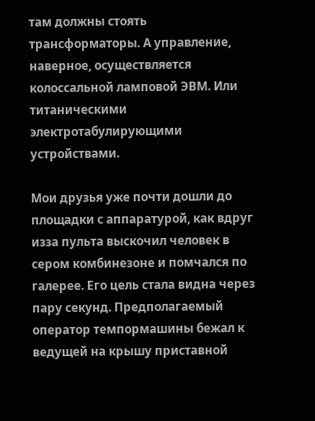там должны стоять трансформаторы. А управление, наверное, осуществляется колоссальной ламповой ЭВМ. Или титаническими электротабулирующими устройствами.

Мои друзья уже почти дошли до площадки с аппаратурой, как вдруг изза пульта выскочил человек в сером комбинезоне и помчался по галерее. Его цель стала видна через пару секунд. Предполагаемый оператор темпормашины бежал к ведущей на крышу приставной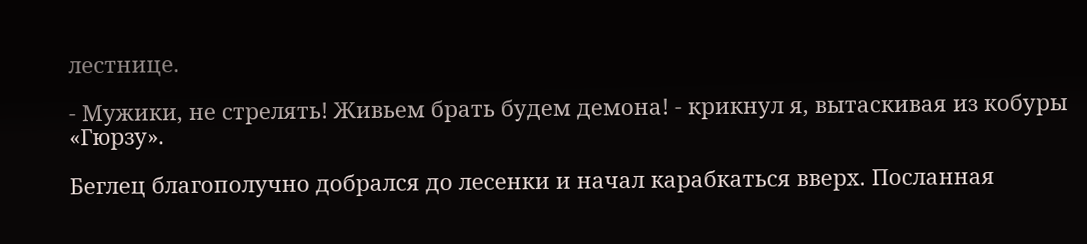лестнице.

‑ Мужики, не стрелять! Живьем брать будем демона! ‑ крикнул я, вытаскивая из кобуры «Гюрзу».

Беглец благополучно добрался до лесенки и начал карабкаться вверх. Посланная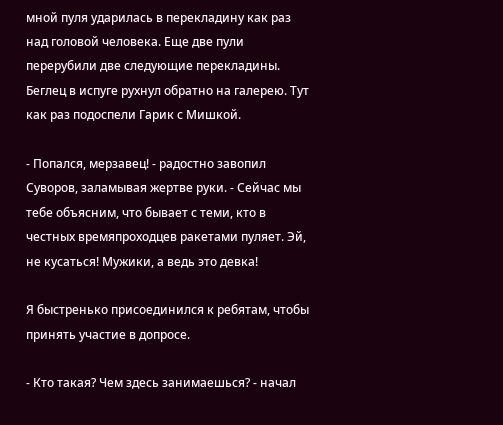мной пуля ударилась в перекладину как раз над головой человека. Еще две пули перерубили две следующие перекладины. Беглец в испуге рухнул обратно на галерею. Тут как раз подоспели Гарик с Мишкой.

‑ Попался, мерзавец! ‑ радостно завопил Суворов, заламывая жертве руки. ‑ Сейчас мы тебе объясним, что бывает с теми, кто в честных времяпроходцев ракетами пуляет. Эй, не кусаться! Мужики, а ведь это девка!

Я быстренько присоединился к ребятам, чтобы принять участие в допросе.

‑ Кто такая? Чем здесь занимаешься? ‑ начал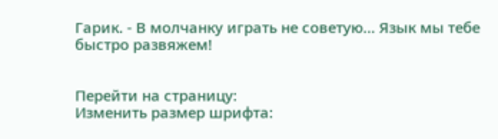Гарик. ‑ В молчанку играть не советую… Язык мы тебе быстро развяжем!


Перейти на страницу:
Изменить размер шрифта: